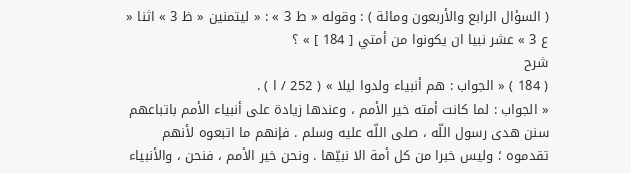( السؤال الرابع والأربعون ومائة ) : وقوله « ط 3 » : « ليتمنين « ظ 3 » اثنا « ع 3 » عشر نبيا ان يكونوا من أمتي [ 184 ] » ؟
شرح
( 184 ) « الجواب : هم أنبياء ولدوا ليلا » ( 252 / ا ) .
« الجواب : لما كانت أمته خير الأمم ، وعندها زيادة على أنبياء الأمم باتباعهم سنن هدى رسول اللّه ، صلى اللّه عليه وسلم . فإنهم ما اتبعوه لأنهم تقدموه ؛ وليس خبرا من كل أمة الا نبيّها . ونحن خير الأمم ، فنحن ، والأنبياء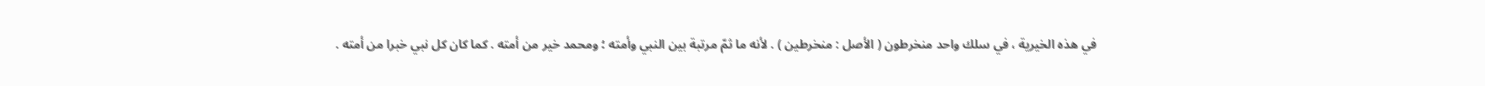في هذه الخيرية ، في سلك واحد منخرطون ( الأصل : منخرطين ) . لأنه ما ثمّ مرتبة بين النبي وأمته ؛ ومحمد خير من أمته . كما كان كل نبي خبرا من أمته .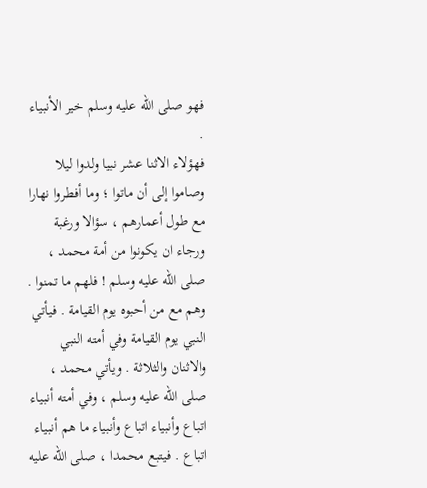فهو صلى اللّه عليه وسلم خير الأنبياء .
فهؤلاء الاثنا عشر نبيا ولدوا ليلا وصاموا إلى أن ماتوا ؛ وما أفطروا نهارا مع طول أعمارهم ، سؤالا ورغبة ورجاء ان يكونوا من أمة محمد ، صلى اللّه عليه وسلم ! فلهم ما تمنوا . وهم مع من أحبوه يوم القيامة . فيأتي النبي يوم القيامة وفي أمته النبي والاثنان والثلاثة . ويأتي محمد ، صلى اللّه عليه وسلم ، وفي أمته أنبياء اتباع وأنبياء اتباع وأنبياء ما هم أنبياء اتباع . فيتبع محمدا ، صلى اللّه عليه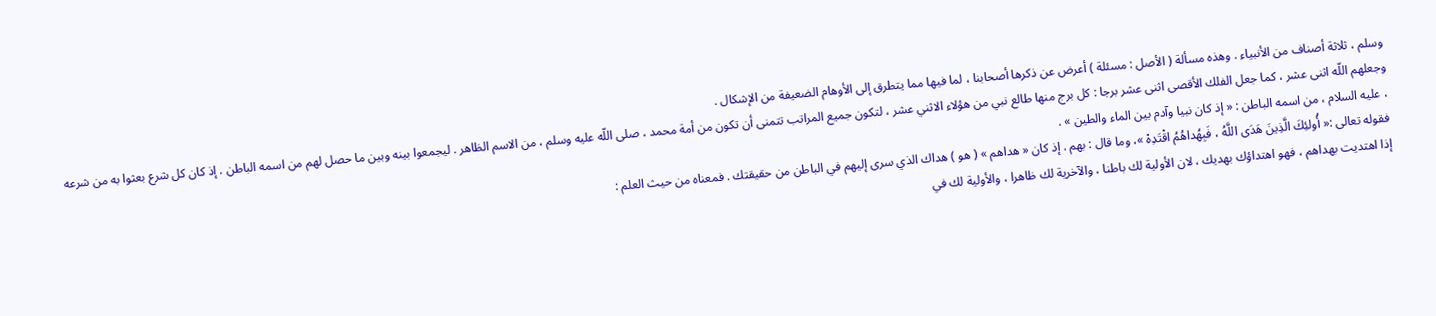وسلم ، ثلاثة أصناف من الأنبياء . وهذه مسألة ( الأصل : مسئلة ) أعرض عن ذكرها أصحابنا ، لما فيها مما يتطرق إلى الأوهام الضعيفة من الإشكال .
وجعلهم اللّه اثنى عشر ، كما جعل الفلك الأقصى اثنى عشر برجا : كل برج منها طالع نبي من هؤلاء الاثني عشر ، لتكون جميع المراتب تتمنى أن تكون من أمة محمد ، صلى اللّه عليه وسلم ، من الاسم الظاهر . ليجمعوا بينه وبين ما حصل لهم من اسمه الباطن . إذ كان كل شرع بعثوا به من شرعه ، عليه السلام ، من اسمه الباطن : « إذ كان نبيا وآدم بين الماء والطين » .
فقوله تعالى :« أُولئِكَ الَّذِينَ هَدَى اللَّهُ ، فَبِهُداهُمُ اقْتَدِهْ »، وما قال : بهم . إذ كان « هداهم » ( هو ) هداك الذي سرى إليهم في الباطن من حقيقتك . فمعناه من حيث العلم :
إذا اهتديت بهداهم ، فهو اهتداؤك بهديك ، لان الأولية لك باطنا ، والآخرية لك ظاهرا ، والأولية لك في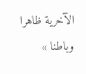الآخرية ظاهرا وباطنا »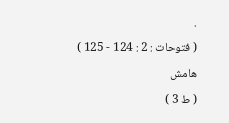.
( فتوحات : 2 : 124 - 125 )
هامش
( ط 3 )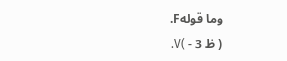وما قولهF.
( ظ 3 - )V.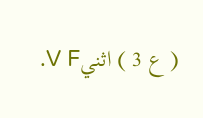( ع 3 ) اثنيV F.